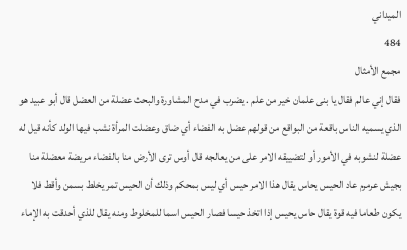الميداني
484
مجمع الأمثال
فقال إني عالم فقال يا بنى علمان خير من علم . يضرب في مدح المشاورة والبحث عضلة من العضل قال أبو عبيد هو الذي يسميه الناس باقعة من البواقع من قولهم عضل به الفضاء أي ضاق وعضلت المرأة نشب فيها الولد كأنه قيل له عضلة لنشوبه في الأمور أو لتضييقه الامر على من يعالجه قال أوس ترى الأرض منا بالفضاء مريضة معضلة منا بجيش عرمرم عاد الحيس يحاس يقال هذا الامر حيس أي ليس بمحكم وذلك أن الحيس تمر يخلط بسمن وأقط فلا يكون طعاما فيه قوة يقال حاس يحيس إذا اتخذ حيسا فصار الحيس اسما للمخلوط ومنه يقال للذي أحدقت به الإماء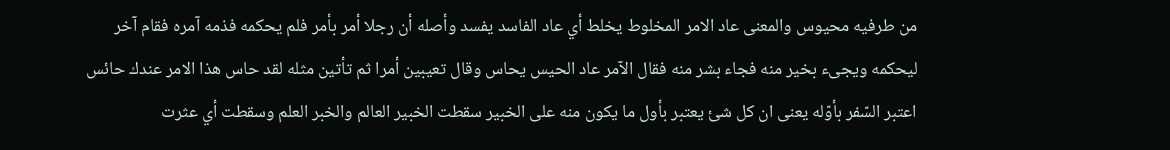من طرفيه محيوس والمعنى عاد الامر المخلوط يخلط أي عاد الفاسد يفسد وأصله أن رجلا أمر بأمر فلم يحكمه فذمه آمره فقام آخر ليحكمه ويجىء بخير منه فجاء بشر منه فقال الآمر عاد الحيس يحاس وقال تعيبين أمرا ثم تأتين مثله لقد حاس هذا الامر عندك حائس اعتبر السّفر بأوّله يعنى ان كل شئ يعتبر بأول ما يكون منه على الخبير سقطت الخبير العالم والخبر العلم وسقطت أي عثرت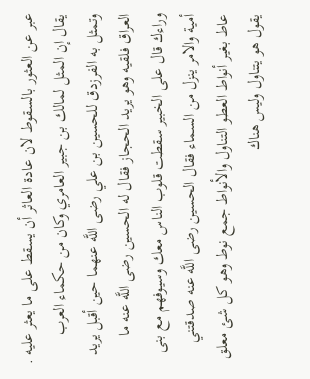عبر عن العثور بالسقوط لان عادة العاثر أن يسقط على ما يعثر عليه . يقال إن المثل لمالك بن جبير العامري وكان من حكماء العرب وتمثل به الفرزدق للحسين بن علي رضى اللَّه عنهما حين أقبل يريد العراق فلقيه وهو يريد الحجاز فقال له الحسين رضى اللَّه عنه ما وراءك قال على الخبير سقطت قلوب الناس معك وسيوفهم مع بنى أمية والامر ينزل من السماء فقال الحسين رضى اللَّه عنه صدقتني عاط بغير أنواط العطو التناول والأنواط جمع نوط وهو كل شئ معلق يقول هو يتناول وليس هناك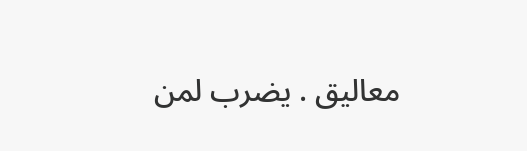معاليق . يضرب لمن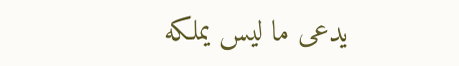يدعى ما ليس يملكه